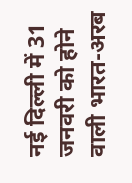नई दिल्ली में 31 जनवरी को होने वाली भारत-अरब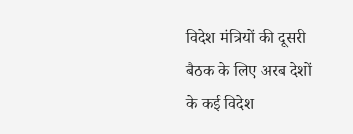विदेश मंत्रियों की दूसरी बैठक के लिए अरब देशों के कई विदेश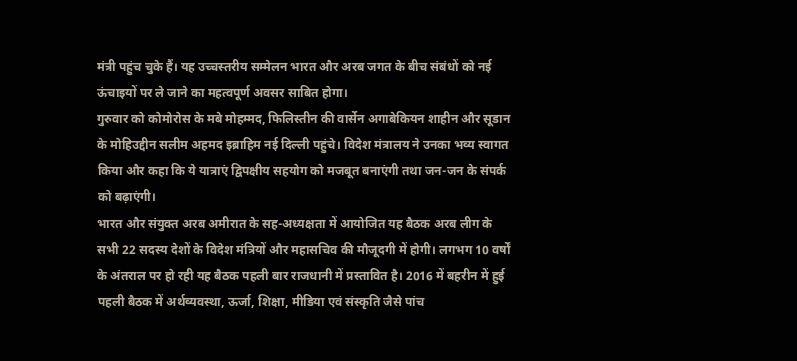मंत्री पहुंच चुके हैं। यह उच्चस्तरीय सम्मेलन भारत और अरब जगत के बीच संबंधों को नई ऊंचाइयों पर ले जाने का महत्वपूर्ण अवसर साबित होगा।
गुरुवार को कोमोरोस के मबे मोहम्मद, फिलिस्तीन की वार्सेन अगाबेकियन शाहीन और सूडान के मोहिउद्दीन सलीम अहमद इब्राहिम नई दिल्ली पहुंचे। विदेश मंत्रालय ने उनका भव्य स्वागत किया और कहा कि ये यात्राएं द्विपक्षीय सहयोग को मजबूत बनाएंगी तथा जन-जन के संपर्क को बढ़ाएंगी।
भारत और संयुक्त अरब अमीरात के सह-अध्यक्षता में आयोजित यह बैठक अरब लीग के सभी 22 सदस्य देशों के विदेश मंत्रियों और महासचिव की मौजूदगी में होगी। लगभग 10 वर्षों के अंतराल पर हो रही यह बैठक पहली बार राजधानी में प्रस्तावित है। 2016 में बहरीन में हुई पहली बैठक में अर्थव्यवस्था, ऊर्जा, शिक्षा, मीडिया एवं संस्कृति जैसे पांच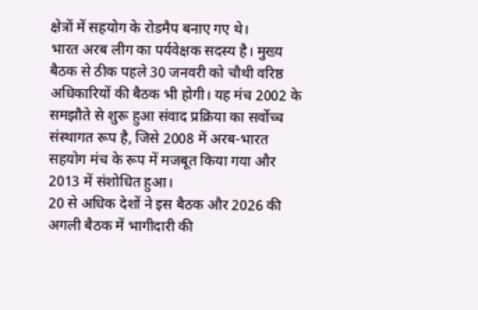क्षेत्रों में सहयोग के रोडमैप बनाए गए थे।
भारत अरब लीग का पर्यवेक्षक सदस्य है। मुख्य बैठक से ठीक पहले 30 जनवरी को चौथी वरिष्ठ अधिकारियों की बैठक भी होगी। यह मंच 2002 के समझौते से शुरू हुआ संवाद प्रक्रिया का सर्वोच्च संस्थागत रूप है, जिसे 2008 में अरब-भारत सहयोग मंच के रूप में मजबूत किया गया और 2013 में संशोधित हुआ।
20 से अधिक देशों ने इस बैठक और 2026 की अगली बैठक में भागीदारी की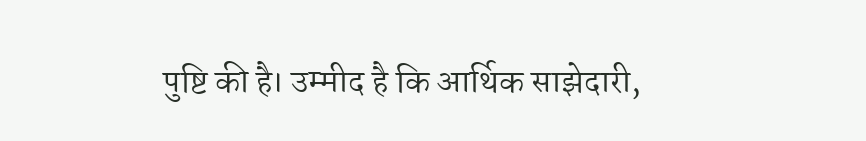पुष्टि की है। उम्मीद है कि आर्थिक साझेदारी,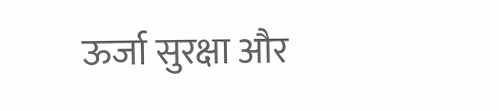ऊर्जा सुरक्षा और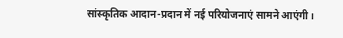सांस्कृतिक आदान-प्रदान में नई परियोजनाएं सामने आएंगी।